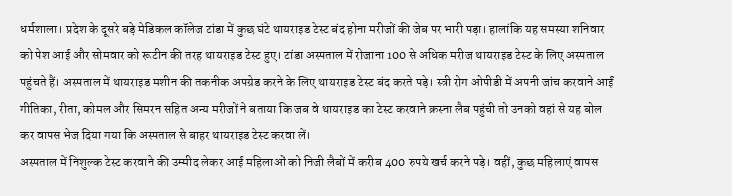धर्मशाला। प्रदेश के दूसरे बड़े मेडिकल कॉलेज टांडा में कुछ घंटे थायराइड टेस्ट बंद होना मरीजों की जेब पर भारी पड़ा। हालांकि यह समस्या शनिवार को पेश आई और सोमवार को रूटीन की तरह थायराइड टेस्ट हुए। टांडा अस्पताल में रोजाना 100 से अधिक मरीज थायराइड टेस्ट के लिए अस्पताल पहुंचते हैं। अस्पताल में थायराइड मशीन की तकनीक अपग्रेड करने के लिए थायराइड टेस्ट बंद करते पड़े। स्त्री रोग ओपीडी में अपनी जांच करवाने आईं गीतिका, रीता, कोमल और सिमरन सहित अन्य मरीजों ने बताया कि जब वे थायराइड का टेस्ट करवाने क्रस्ना लैब पहुंची तो उनको वहां से यह बोल कर वापस भेज दिया गया कि अस्पताल से बाहर थायराइड टेस्ट करवा लें।
अस्पताल में निशुल्क टेस्ट करवाने की उम्मीद लेकर आई महिलाओं को निजी लैबों में करीब 400 रुपये खर्च करने पड़े। वहीं, कुछ महिलाएं वापस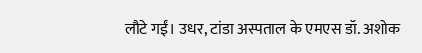लौटे गईं। उधर, टांडा अस्पताल के एमएस डॉ. अशोक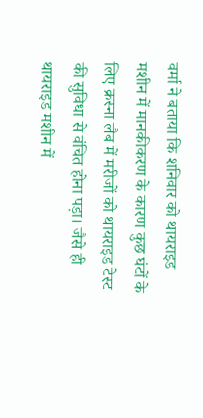वर्मा ने बताया कि शनिवार को थायराइड मशीन में मानकीकरण के कारण कुछ घंटों के लिए क्रस्ना लैब में मरीजों को थायराइड टेस्ट की सुविधा से वंचित होना पड़ा। जैसे ही थायराइड मशीन में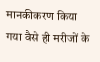मानकीकरण किया गया वैसे ही मरीजों के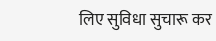लिए सुविधा सुचारू कर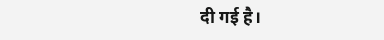दी गई है।